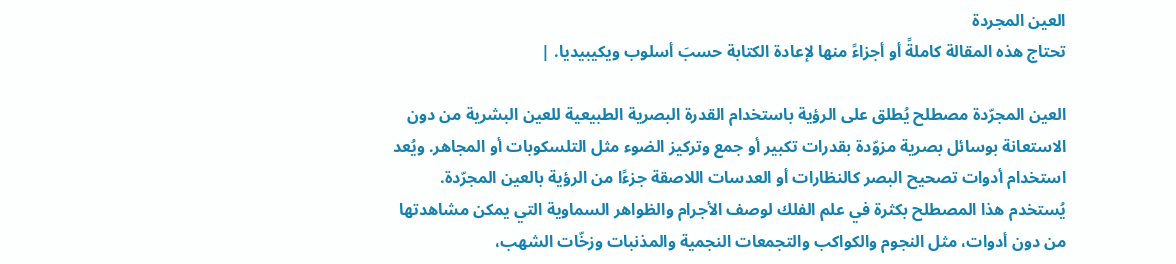العين المجردة
تحتاج هذه المقالة كاملةً أو أجزاءً منها لإعادة الكتابة حسبَ أسلوب ويكيبيديا. |

العين المجرّدة مصطلح يُطلق على الرؤية باستخدام القدرة البصرية الطبيعية للعين البشرية من دون الاستعانة بوسائل بصرية مزوّدة بقدرات تكبير أو جمع وتركيز الضوء مثل التلسكوبات أو المجاهر. ويُعد استخدام أدوات تصحيح البصر كالنظارات أو العدسات اللاصقة جزءًا من الرؤية بالعين المجرّدة.
يُستخدم هذا المصطلح بكثرة في علم الفلك لوصف الأجرام والظواهر السماوية التي يمكن مشاهدتها من دون أدوات، مثل النجوم والكواكب والتجمعات النجمية والمذنبات وزخّات الشهب،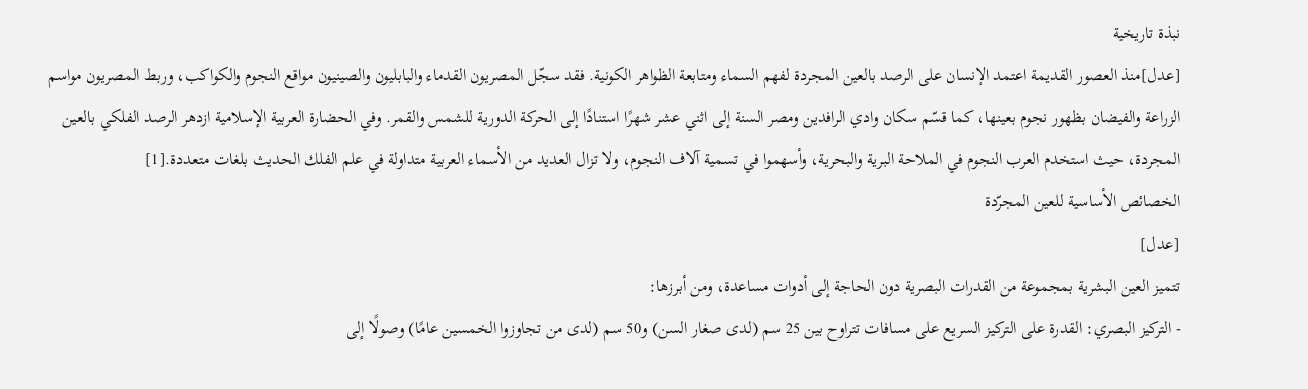نبذة تاريخية
[عدل]منذ العصور القديمة اعتمد الإنسان على الرصد بالعين المجردة لفهم السماء ومتابعة الظواهر الكونية. فقد سجّل المصريون القدماء والبابليون والصينيون مواقع النجوم والكواكب، وربط المصريون مواسم الزراعة والفيضان بظهور نجوم بعينها، كما قسّم سكان وادي الرافدين ومصر السنة إلى اثني عشر شهرًا استنادًا إلى الحركة الدورية للشمس والقمر. وفي الحضارة العربية الإسلامية ازدهر الرصد الفلكي بالعين المجردة، حيث استخدم العرب النجوم في الملاحة البرية والبحرية، وأسهموا في تسمية آلاف النجوم، ولا تزال العديد من الأسماء العربية متداولة في علم الفلك الحديث بلغات متعددة.[1]
الخصائص الأساسية للعين المجرّدة
[عدل]
تتميز العين البشرية بمجموعة من القدرات البصرية دون الحاجة إلى أدوات مساعدة، ومن أبرزها:
- التركيز البصري: القدرة على التركيز السريع على مسافات تتراوح بين 25 سم (لدى صغار السن) و50 سم (لدى من تجاوزوا الخمسين عامًا) وصولًا إلى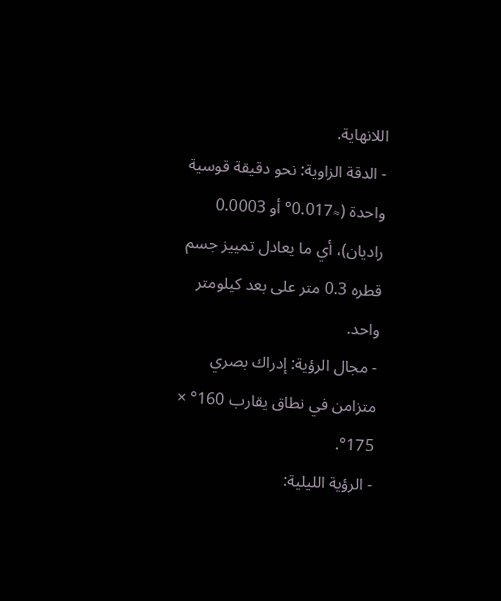اللانهاية.
- الدقة الزاوية: نحو دقيقة قوسية واحدة (≈0.017° أو 0.0003 راديان)، أي ما يعادل تمييز جسم قطره 0.3 متر على بعد كيلومتر واحد.
- مجال الرؤية: إدراك بصري متزامن في نطاق يقارب 160° × 175°.
- الرؤية الليلية: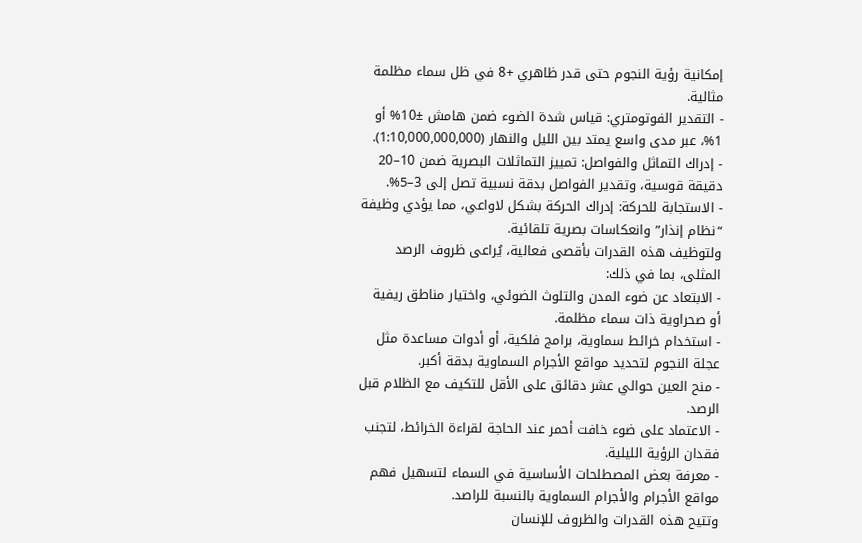إمكانية رؤية النجوم حتى قدر ظاهري +8 في ظل سماء مظلمة مثالية.
- التقدير الفوتومتري: قياس شدة الضوء ضمن هامش ±10% أو 1%، عبر مدى واسع يمتد بين الليل والنهار (1:10,000,000,000).
- إدراك التماثل والفواصل: تمييز التماثلات البصرية ضمن 10–20 دقيقة قوسية، وتقدير الفواصل بدقة نسبية تصل إلى 3–5%.
- الاستجابة للحركة: إدراك الحركة بشكل لاواعي، مما يؤدي وظيفة “نظام إنذار” وانعكاسات بصرية تلقائية.
ولتوظيف هذه القدرات بأقصى فعالية، يُراعى ظروف الرصد المثلى، بما في ذلك:
- الابتعاد عن ضوء المدن والتلوث الضوئي، واختيار مناطق ريفية أو صحراوية ذات سماء مظلمة.
- استخدام خرائط سماوية، برامج فلكية، أو أدوات مساعدة مثل عجلة النجوم لتحديد مواقع الأجرام السماوية بدقة أكبر.
- منح العين حوالي عشر دقائق على الأقل للتكيف مع الظلام قبل الرصد.
- الاعتماد على ضوء خافت أحمر عند الحاجة لقراءة الخرائط، لتجنب فقدان الرؤية الليلية.
- معرفة بعض المصطلحات الأساسية في السماء لتسهيل فهم مواقع الأجرام والأجرام السماوية بالنسبة للراصد.
وتتيح هذه القدرات والظروف للإنسان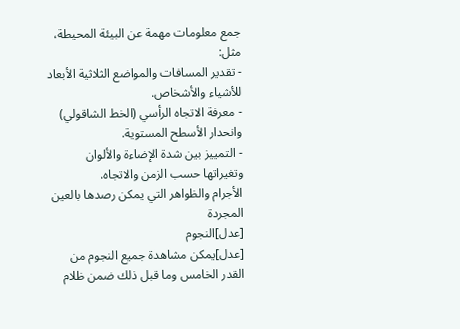جمع معلومات مهمة عن البيئة المحيطة، مثل:
- تقدير المسافات والمواضع الثلاثية الأبعاد للأشياء والأشخاص.
- معرفة الاتجاه الرأسي (الخط الشاقولي) وانحدار الأسطح المستوية.
- التمييز بين شدة الإضاءة والألوان وتغيراتها حسب الزمن والاتجاه.
الأجرام والظواهر التي يمكن رصدها بالعين المجردة
[عدل]النجوم
[عدل]يمكن مشاهدة جميع النجوم من القدر الخامس وما قبل ذلك ضمن ظلام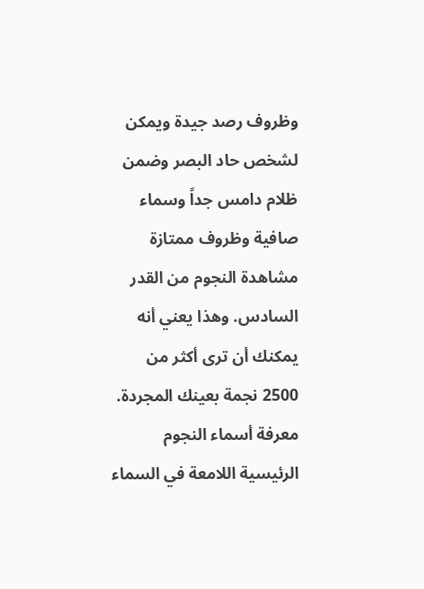وظروف رصد جيدة ويمكن لشخص حاد البصر وضمن ظلام دامس جداً وسماء صافية وظروف ممتازة مشاهدة النجوم من القدر السادس. وهذا يعني أنه يمكنك أن ترى أكثر من 2500 نجمة بعينك المجردة. معرفة أسماء النجوم الرئيسية اللامعة في السماء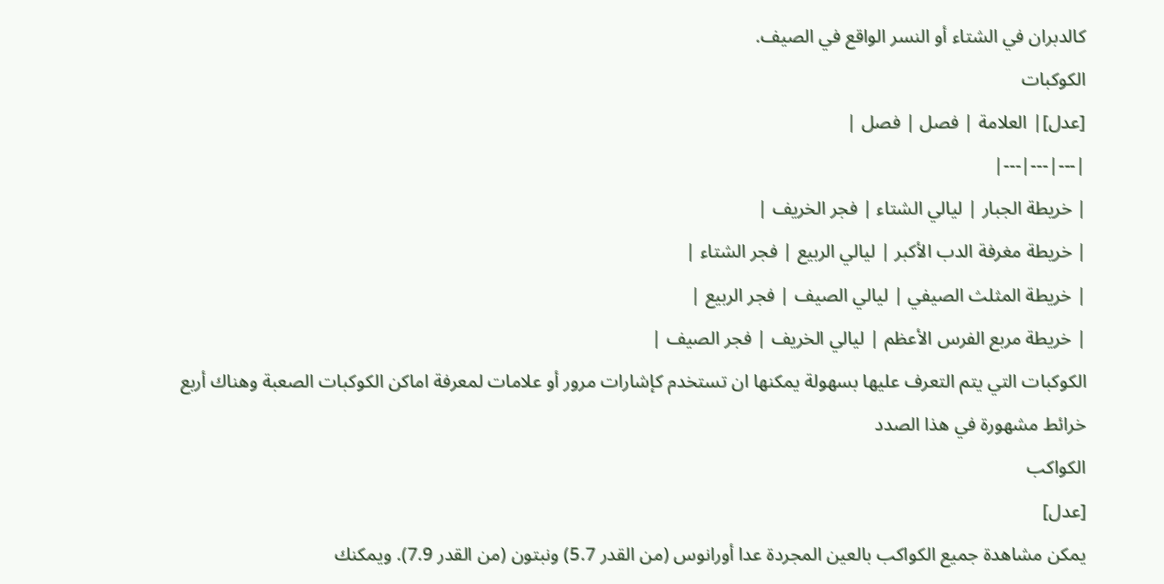كالدبران في الشتاء أو النسر الواقع في الصيف.
الكوكبات
[عدل]| العلامة | فصل | فصل |
|---|---|---|
| خريطة الجبار | ليالي الشتاء | فجر الخريف |
| خريطة مغرفة الدب الأكبر | ليالي الربيع | فجر الشتاء |
| خريطة المثلث الصيفي | ليالي الصيف | فجر الربيع |
| خريطة مربع الفرس الأعظم | ليالي الخريف | فجر الصيف |
الكوكبات التي يتم التعرف عليها بسهولة يمكنها ان تستخدم كإشارات مرور أو علامات لمعرفة اماكن الكوكبات الصعبة وهناك أربع خرائط مشهورة في هذا الصدد
الكواكب
[عدل]
يمكن مشاهدة جميع الكواكب بالعين المجردة عدا أورانوس (من القدر 5.7) ونبتون (من القدر 7.9). ويمكنك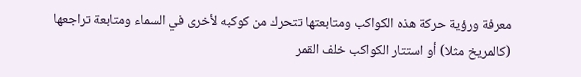معرفة ورؤية حركة هذه الكواكب ومتابعتها تتحرك من كوكبه لأخرى في السماء ومتابعة تراجعها (كالمريخ مثلا) أو استتار الكواكب خلف القمر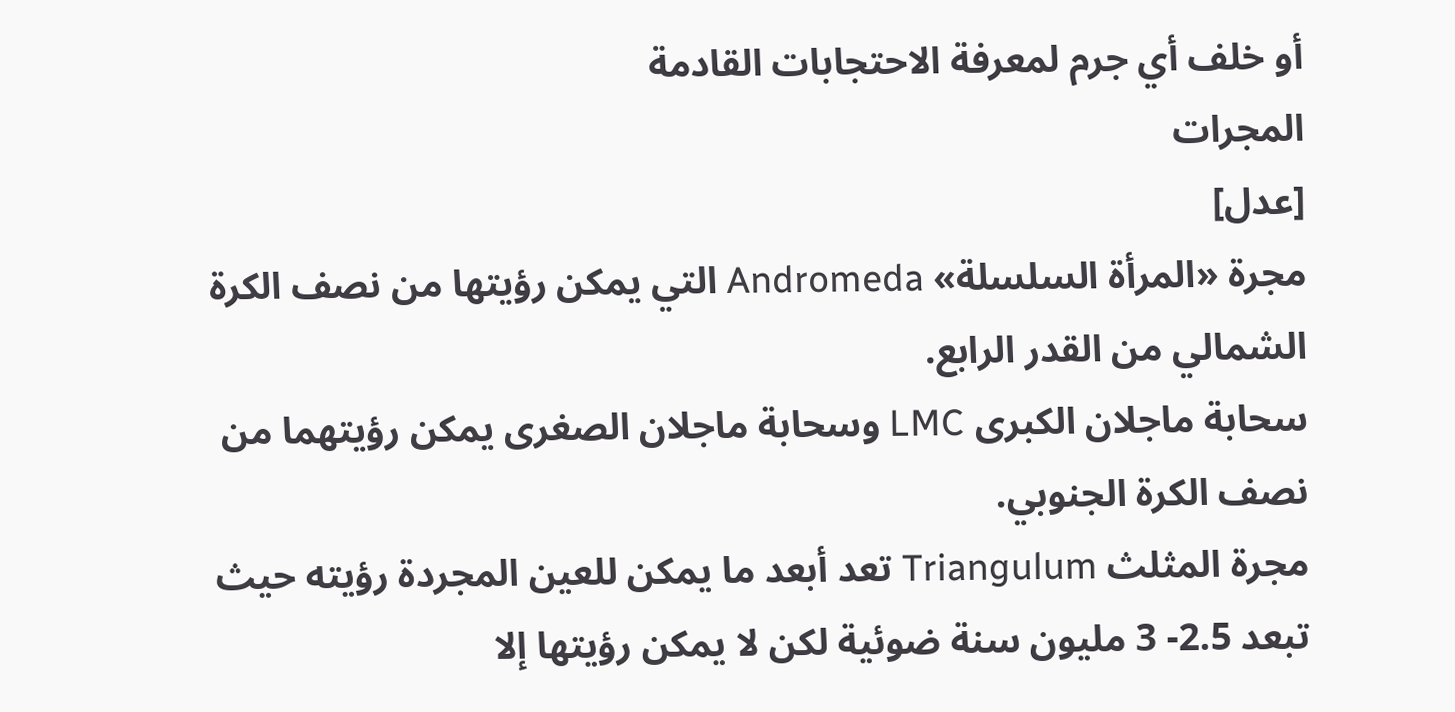أو خلف أي جرم لمعرفة الاحتجابات القادمة
المجرات
[عدل]
مجرة «المرأة السلسلة» Andromeda التي يمكن رؤيتها من نصف الكرة الشمالي من القدر الرابع.
سحابة ماجلان الكبرى LMC وسحابة ماجلان الصغرى يمكن رؤيتهما من نصف الكرة الجنوبي.
مجرة المثلث Triangulum تعد أبعد ما يمكن للعين المجردة رؤيته حيث تبعد 2.5- 3 مليون سنة ضوئية لكن لا يمكن رؤيتها إلا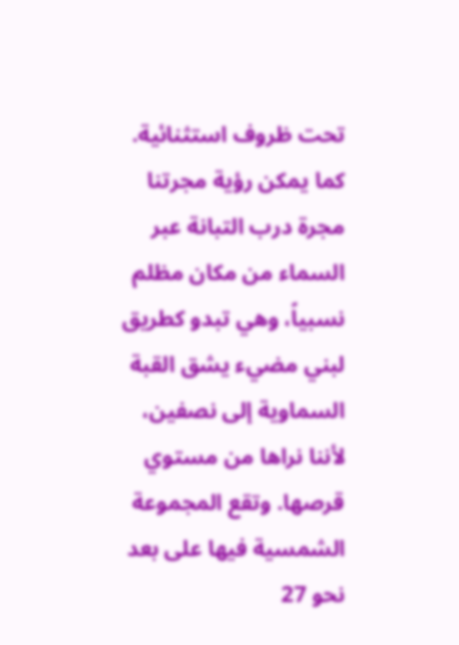تحت ظروف استثنائية.
كما يمكن رؤية مجرتنا مجرة درب التبانة عبر السماء من مكان مظلم نسبياً، وهي تبدو كطريق لبني مضيء يشق القبة السماوية إلى نصفين، لأننا نراها من مستوي قرصها. وتقع المجموعة الشمسية فيها على بعد نحو 27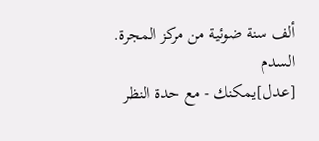ألف سنة ضوئية من مركز المجرة.
السدم
[عدل]يمكنك - مع حدة النظر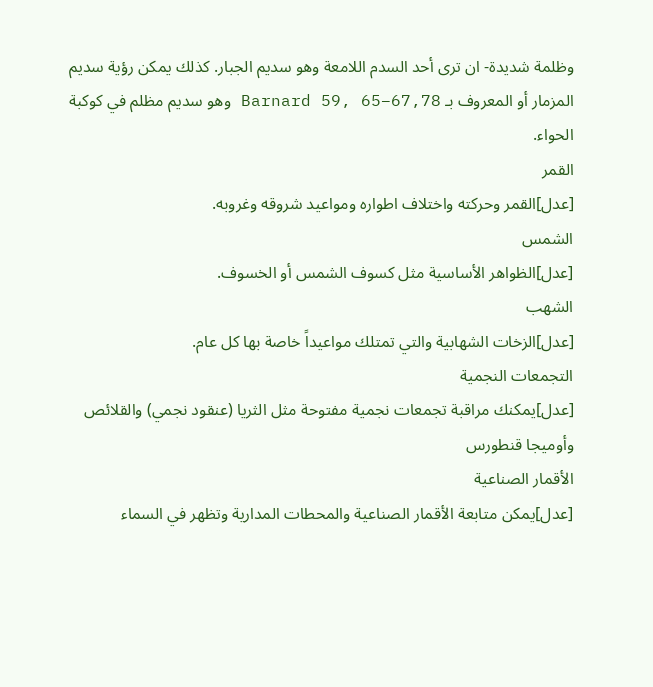وظلمة شديدة- ان ترى أحد السدم اللامعة وهو سديم الجبار. كذلك يمكن رؤية سديم المزمار أو المعروف بـ Barnard 59, 65–67,78 وهو سديم مظلم في كوكبة الحواء.
القمر
[عدل]القمر وحركته واختلاف اطواره ومواعيد شروقه وغروبه.
الشمس
[عدل]الظواهر الأساسية مثل كسوف الشمس أو الخسوف.
الشهب
[عدل]الزخات الشهابية والتي تمتلك مواعيداً خاصة بها كل عام.
التجمعات النجمية
[عدل]يمكنك مراقبة تجمعات نجمية مفتوحة مثل الثريا (عنقود نجمي) والقلائص وأوميجا قنطورس
الأقمار الصناعية
[عدل]يمكن متابعة الأقمار الصناعية والمحطات المدارية وتظهر في السماء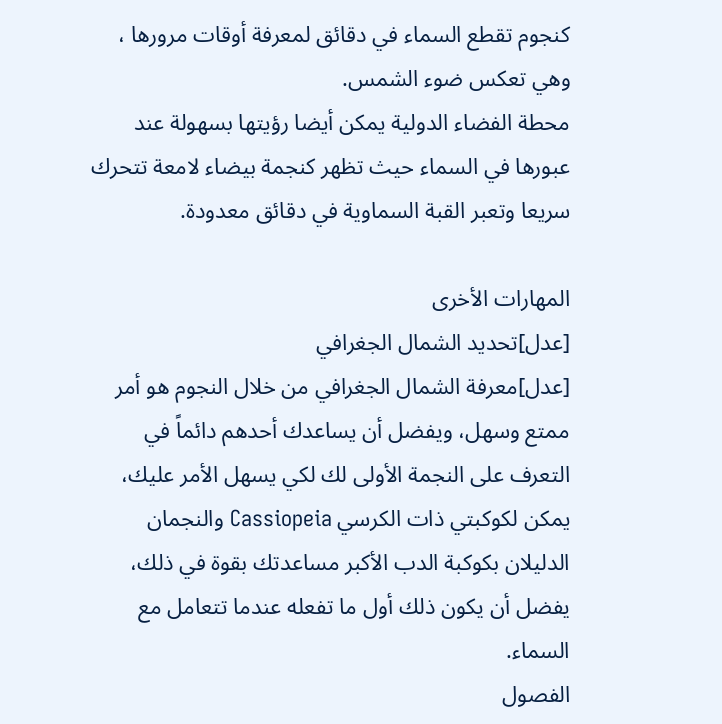كنجوم تقطع السماء في دقائق لمعرفة أوقات مرورها ، وهي تعكس ضوء الشمس.
محطة الفضاء الدولية يمكن أيضا رؤيتها بسهولة عند عبورها في السماء حيث تظهر كنجمة بيضاء لامعة تتحرك سريعا وتعبر القبة السماوية في دقائق معدودة.

المهارات الأخرى
[عدل]تحديد الشمال الجغرافي
[عدل]معرفة الشمال الجغرافي من خلال النجوم هو أمر ممتع وسهل، ويفضل أن يساعدك أحدهم دائماً في التعرف على النجمة الأولى لك لكي يسهل الأمر عليك، يمكن لكوكبتي ذات الكرسي Cassiopeia والنجمان الدليلان بكوكبة الدب الأكبر مساعدتك بقوة في ذلك، يفضل أن يكون ذلك أول ما تفعله عندما تتعامل مع السماء.
الفصول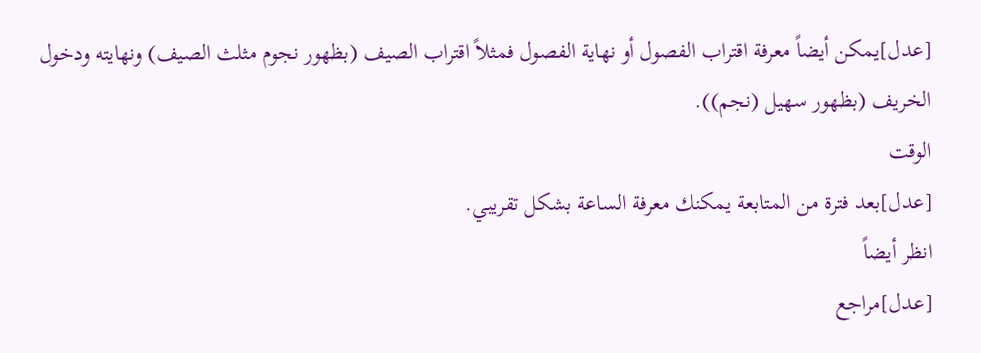[عدل]يمكن أيضاً معرفة اقتراب الفصول أو نهاية الفصول فمثلاً اقتراب الصيف (بظهور نجوم مثلث الصيف) ونهايته ودخول الخريف (بظهور سهيل (نجم)).
الوقت
[عدل]بعد فترة من المتابعة يمكنك معرفة الساعة بشكل تقريبي.
انظر أيضاً
[عدل]مراجع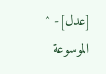[عدل]- ^ الموسوعة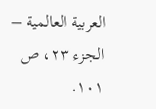العربية العالمية – الجزء ٢٣، ص ١٠١.